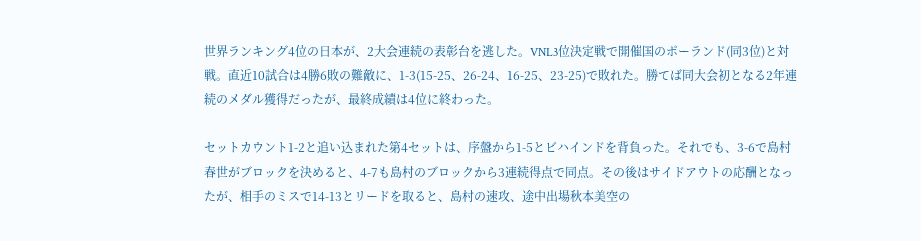世界ランキング4位の日本が、2大会連続の表彰台を逃した。VNL3位決定戦で開催国のポーランド(同3位)と対戦。直近10試合は4勝6敗の難敵に、1-3(15-25、26-24、16-25、23-25)で敗れた。勝てば同大会初となる2年連続のメダル獲得だったが、最終成績は4位に終わった。

セットカウント1-2と追い込まれた第4セットは、序盤から1-5とビハインドを背負った。それでも、3-6で島村春世がブロックを決めると、4-7も島村のブロックから3連続得点で同点。その後はサイドアウトの応酬となったが、相手のミスで14-13とリードを取ると、島村の速攻、途中出場秋本美空の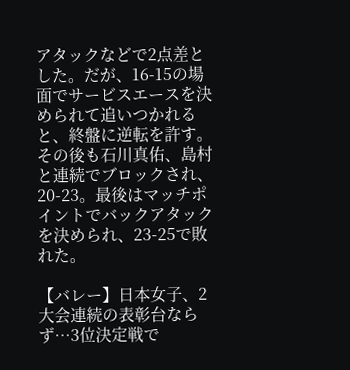アタックなどで2点差とした。だが、16-15の場面でサービスエースを決められて追いつかれると、終盤に逆転を許す。その後も石川真佑、島村と連続でブロックされ、20-23。最後はマッチポイントでバックアタックを決められ、23-25で敗れた。

【バレー】日本女子、2大会連続の表彰台ならず…3位決定戦で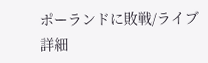ポーランドに敗戦/ライブ詳細